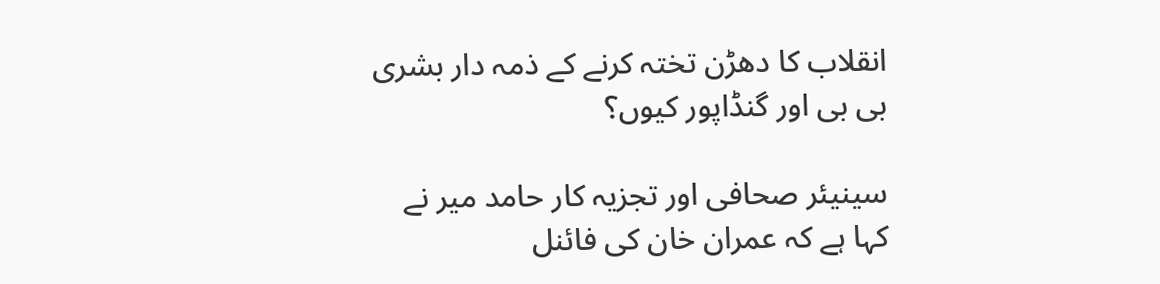انقلاب کا دھڑن تختہ کرنے کے ذمہ دار بشری بی بی اور گنڈاپور کیوں؟

سینیئر صحافی اور تجزیہ کار حامد میر نے کہا ہے کہ عمران خان کی فائنل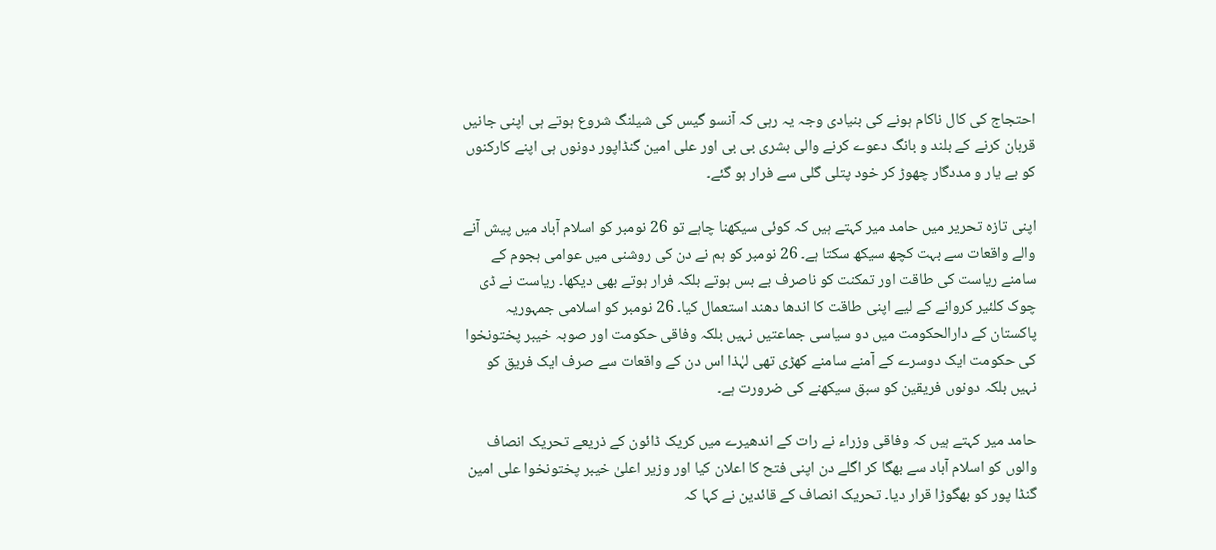احتجاج کی کال ناکام ہونے کی بنیادی وجہ یہ رہی کہ آنسو گیس کی شیلنگ شروع ہوتے ہی اپنی جانیں قربان کرنے کے بلند و بانگ دعوے کرنے والی بشری بی بی اور علی امین گنڈاپور دونوں ہی اپنے کارکنوں کو بے یار و مددگار چھوڑ کر خود پتلی گلی سے فرار ہو گئے۔

اپنی تازہ تحریر میں حامد میر کہتے ہیں کہ کوئی سیکھنا چاہے تو 26 نومبر کو اسلام آباد میں پیش آنے والے واقعات سے بہت کچھ سیکھ سکتا ہے۔ 26 نومبر کو ہم نے دن کی روشنی میں عوامی ہجوم کے سامنے ریاست کی طاقت اور تمکنت کو ناصرف بے بس ہوتے بلکہ فرار ہوتے بھی دیکھا۔ ریاست نے ڈی چوک کلئیر کروانے کے لیے اپنی طاقت کا اندھا دھند استعمال کیا۔ 26 نومبر کو اسلامی جمہوریہ پاکستان کے دارالحکومت میں دو سیاسی جماعتیں نہیں بلکہ وفاقی حکومت اور صوبہ خیبر پختونخوا کی حکومت ایک دوسرے کے آمنے سامنے کھڑی تھی لہٰذا اس دن کے واقعات سے صرف ایک فریق کو نہیں بلکہ دونوں فریقین کو سبق سیکھنے کی ضرورت ہے۔

حامد میر کہتے ہیں کہ وفاقی وزراء نے رات کے اندھیرے میں کریک ڈائون کے ذریعے تحریک انصاف والوں کو اسلام آباد سے بھگا کر اگلے دن اپنی فتح کا اعلان کیا اور وزیر اعلیٰ خیبر پختونخوا علی امین گنڈا پور کو بھگوڑا قرار دیا۔ تحریک انصاف کے قائدین نے کہا کہ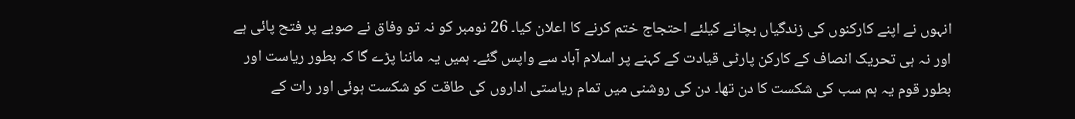انہوں نے اپنے کارکنوں کی زندگیاں بچانے کیلئے احتجاج ختم کرنے کا اعلان کیا۔ 26 نومبر کو نہ تو وفاق نے صوبے پر فتح پائی ہے اور نہ ہی تحریک انصاف کے کارکن پارٹی قیادت کے کہنے پر اسلام آباد سے واپس گئے۔ ہمیں یہ ماننا پڑے گا کہ بطور ریاست اور بطور قوم یہ ہم سب کی شکست کا دن تھا۔ دن کی روشنی میں تمام ریاستی اداروں کی طاقت کو شکست ہوئی اور رات کے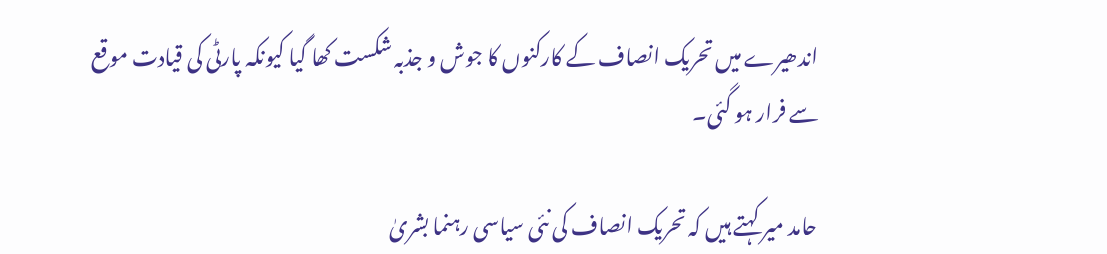اندھیرے میں تحریک انصاف کے کارکنوں کا جوش و جذبہ شکست کھا گیا کیونکہ پارٹی کی قیادت موقع سے فرار ہو گئی۔

حامد میر کہتے ہیں کہ تحریک انصاف کی نئی سیاسی رہنما بشریٰ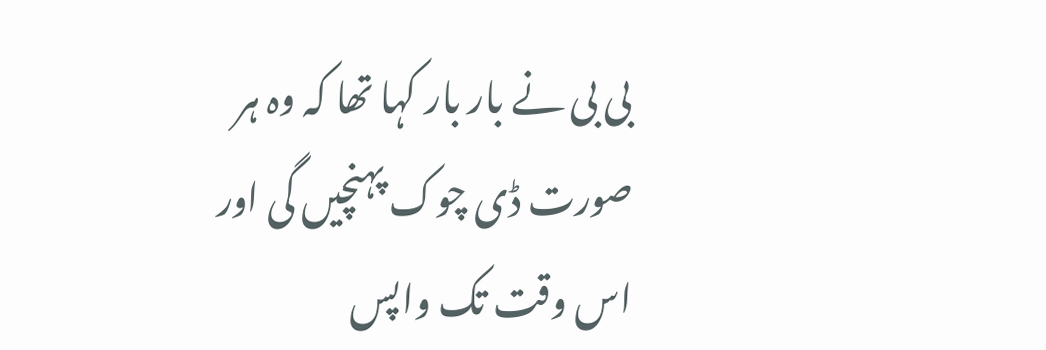بی بی نے بار بار کہا تھا کہ وہ ہر صورت ڈی چوک پہنچیں گی اور اس وقت تک واپس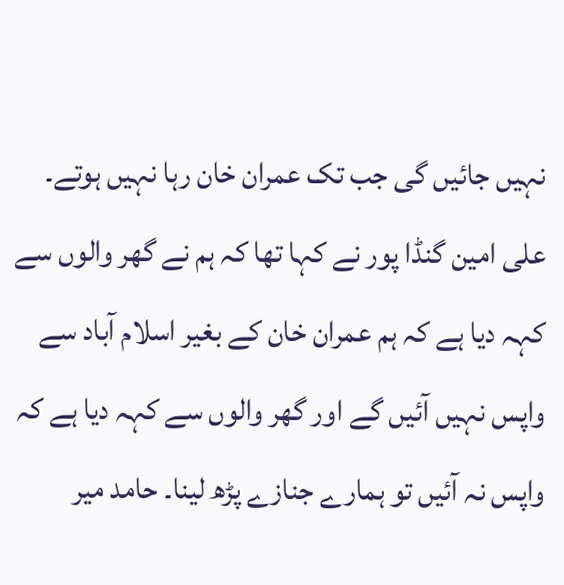نہیں جائیں گی جب تک عمران خان رہا نہیں ہوتے۔ علی امین گنڈا پور نے کہا تھا کہ ہم نے گھر والوں سے کہہ دیا ہے کہ ہم عمران خان کے بغیر اسلام آباد سے واپس نہیں آئیں گے اور گھر والوں سے کہہ دیا ہے کہ واپس نہ آئیں تو ہمارے جنازے پڑھ لینا۔ حامد میر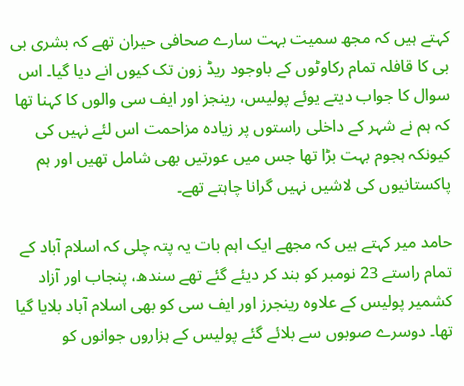کہتے ہیں کہ مجھ سمیت بہت سارے صحافی حیران تھے کہ بشری بی بی کا قافلہ تمام رکاوٹوں کے باوجود ریڈ زون تک کیوں انے دیا گیا۔ اس سوال کا جواب دیتے یوئے پولیس، رینجز اور ایف سی والوں کا کہنا تھا کہ ہم نے شہر کے داخلی راستوں پر زیادہ مزاحمت اس لئے نہیں کی کیونکہ ہجوم بہت بڑا تھا جس میں عورتیں بھی شامل تھیں اور ہم پاکستانیوں کی لاشیں نہیں گرانا چاہتے تھے۔

حامد میر کہتے ہیں کہ مجھے ایک اہم بات یہ پتہ چلی کہ اسلام آباد کے تمام راستے 23 نومبر کو بند کر دیئے گئے تھے سندھ، پنجاب اور آزاد کشمیر پولیس کے علاوہ رینجرز اور ایف سی کو بھی اسلام آباد بلایا گیا تھا۔ دوسرے صوبوں سے بلائے گئے پولیس کے ہزاروں جوانوں کو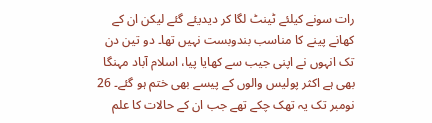رات سونے کیلئے ٹینٹ لگا کر دیدیئے گئے لیکن ان کے کھانے پینے کا مناسب بندوبست نہیں تھا۔ دو تین دن تک انہوں نے اپنی جیب سے کھایا پیا، اسلام آباد مہنگا بھی ہے اکثر پولیس والوں کے پیسے بھی ختم ہو گئے۔ 26 نومبر تک یہ تھک چکے تھے جب ان کے حالات کا علم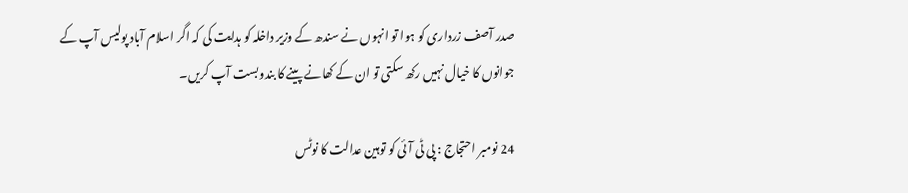صدر آصف زرداری کو ہوا تو انہوں نے سندھ کے وزیر داخلہ کو ہدایت کی کہ اگر اسلام آباد پولیس آپ کے جوانوں کا خیال نہیں رکھ سکتی تو ان کے کھانے پینے کا بندوبست آپ کریں۔

24 نومبر احتجاج : پی ٹی آئی کو توہین عدالت کا نوٹس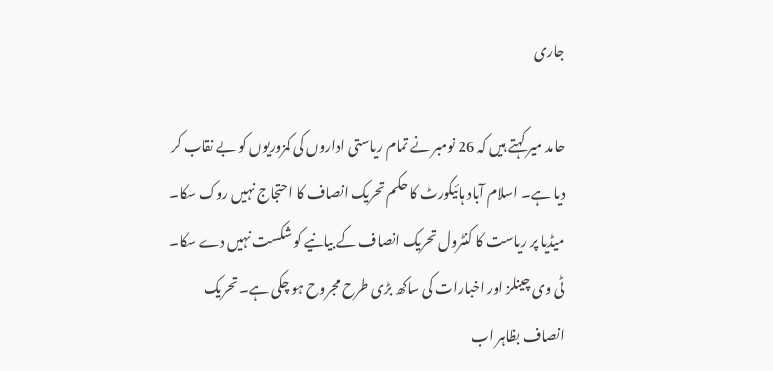جاری

حامد میر کہتے ہیں کہ 26 نومبر نے تمام ریاستی اداروں کی کمزوریوں کو بے نقاب کر دیا ہے۔ اسلام آباد ہائیکورٹ کا حکم تحریک انصاف کا احتجاج نہیں روک سکا۔ میڈیا پر ریاست کا کنٹرول تحریک انصاف کے بیانیے کو شکست نہیں دے سکا۔ ٹی وی چینلز اور اخبارات کی ساکھ بڑی طرح مجروح ہو چکی ہے۔ تحریک انصاف بظاہر اب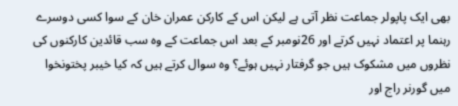بھی ایک پاپولر جماعت نظر آتی ہے لیکن اس کے کارکن عمران خان کے سوا کسی دوسرے رہنما پر اعتماد نہیں کرتے اور 26نومبر کے بعد اس جماعت کے وہ سب قائدین کارکنوں کی نظروں میں مشکوک ہیں جو گرفتار نہیں ہوئے؟ وہ سوال کرتے ہیں کہ کیا خیبر پختونخوا میں گورنر راج اور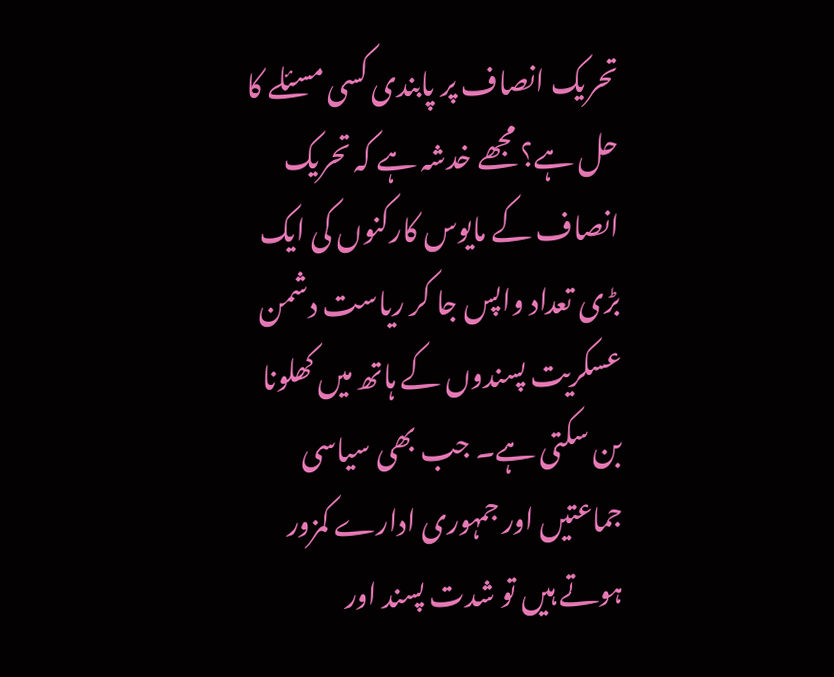تحریک انصاف پر پابندی کسی مسئلے کا حل ہے؟ مجھے خدشہ ہے کہ تحریک انصاف کے مایوس کارکنوں کی ایک بڑی تعداد واپس جا کر ریاست دشمن عسکریت پسندوں کے ہاتھ میں کھلونا بن سکتی ہے۔ جب بھی سیاسی جماعتیں اور جمہوری ادارے کمزور ہوتے ہیں تو شدت پسند اور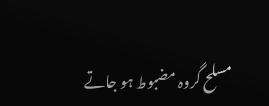مسلح گروہ مضبوط ہو جاتے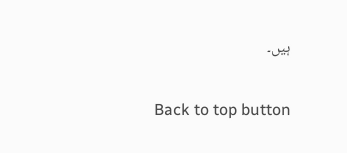ہیں۔

Back to top button